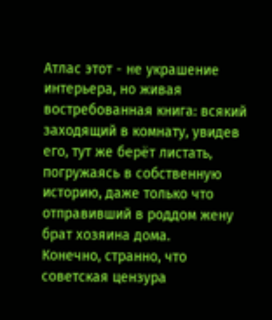Атлас этот - не украшение интерьера, но живая востребованная книга: всякий заходящий в комнату, увидев его, тут же берёт листать, погружаясь в собственную историю, даже только что отправивший в роддом жену брат хозяина дома.
Конечно, странно, что советская цензура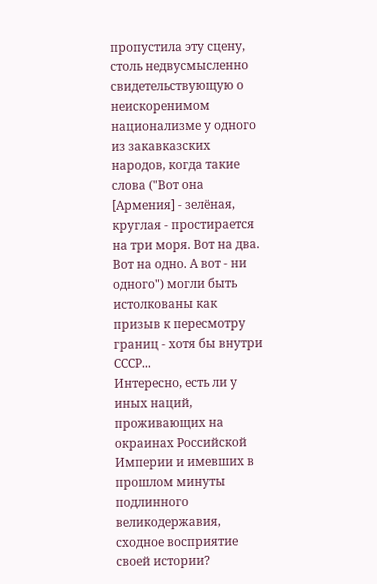пропустила эту сцену, столь недвусмысленно свидетельствующую о неискоренимом национализме у одного из закавказских народов, когда такие слова ("Вот она [Армения] - зелёная, круглая - простирается на три моря. Вот на два. Вот на одно. А вот - ни одного") могли быть истолкованы как призыв к пересмотру границ - хотя бы внутри СССР...
Интересно, есть ли у иных наций, проживающих на окраинах Российской Империи и имевших в прошлом минуты подлинного великодержавия, сходное восприятие своей истории?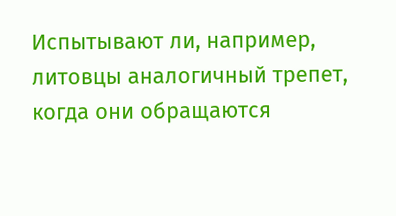Испытывают ли, например, литовцы аналогичный трепет, когда они обращаются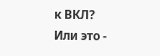к ВКЛ?
Или это -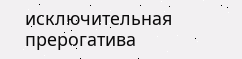исключительная прерогатива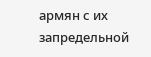армян с их запредельной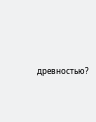древностью?